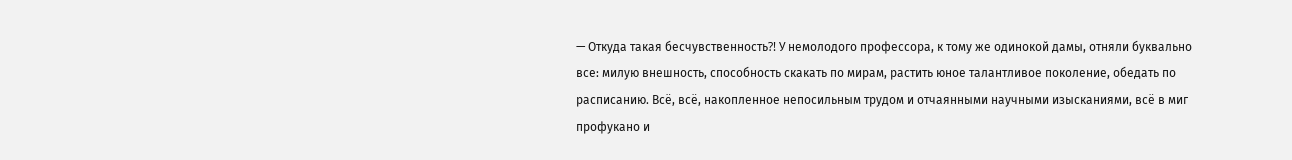— Откуда такая бесчувственность⁈ У немолодого профессора, к тому же одинокой дамы, отняли буквально все: милую внешность, способность скакать по мирам, растить юное талантливое поколение, обедать по расписанию. Всё, всё, накопленное непосильным трудом и отчаянными научными изысканиями, всё в миг профукано и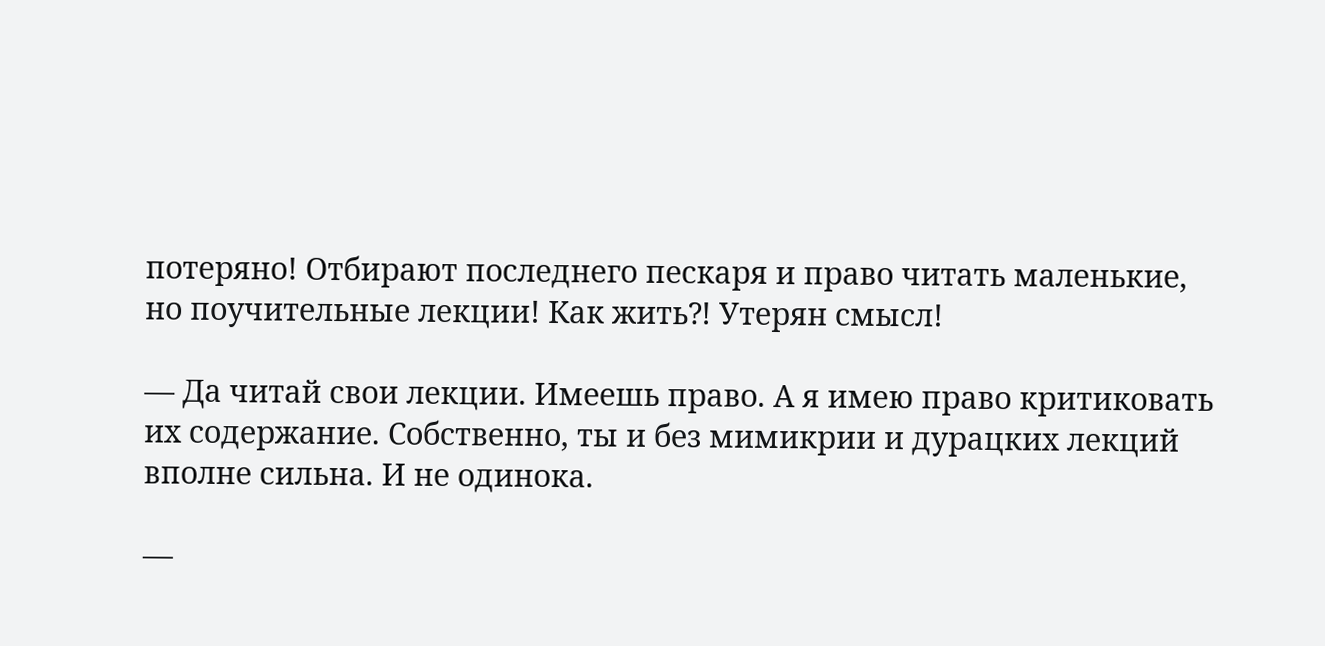потеряно! Отбирают последнего пескаря и право читать маленькие, но поучительные лекции! Как жить⁈ Утерян смысл!

— Да читай свои лекции. Имеешь право. А я имею право критиковать их содержание. Собственно, ты и без мимикрии и дурацких лекций вполне сильна. И не одинока.

—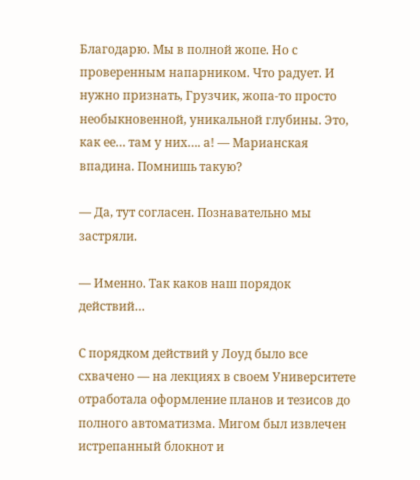Благодарю. Мы в полной жопе. Но с проверенным напарником. Что радует. И нужно признать, Грузчик, жопа-то просто необыкновенной, уникальной глубины. Это, как ее… там у них…. а! — Марианская впадина. Помнишь такую?

— Да, тут согласен. Познавательно мы застряли.

— Именно. Так каков наш порядок действий…

С порядком действий у Лоуд было все схвачено — на лекциях в своем Университете отработала оформление планов и тезисов до полного автоматизма. Мигом был извлечен истрепанный блокнот и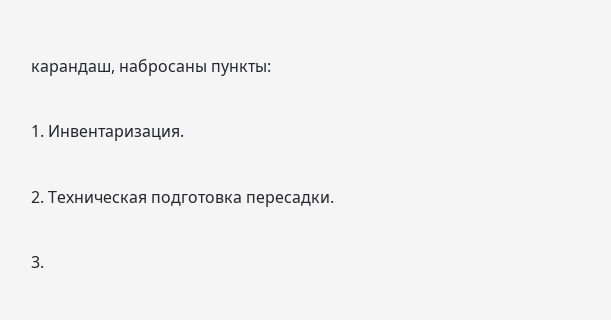карандаш, набросаны пункты:

1. Инвентаризация.

2. Техническая подготовка пересадки.

3.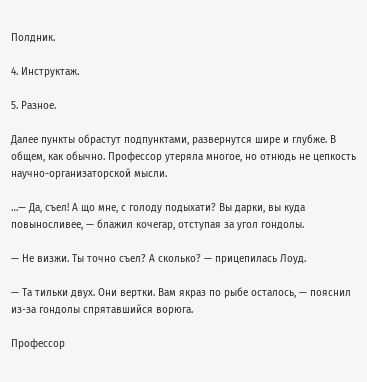Полдник.

4. Инструктаж.

5. Разное.

Далее пункты обрастут подпунктами, развернутся шире и глубже. В общем, как обычно. Профессор утеряла многое, но отнюдь не цепкость научно-организаторской мысли.

…— Да, съел! А що мне, с голоду подыхати? Вы дарки, вы куда повыносливее, — блажил кочегар, отступая за угол гондолы.

— Не визжи. Ты точно съел? А сколько? — прицепилась Лоуд.

— Та тильки двух. Они вертки. Вам якраз по рыбе осталось, — пояснил из-за гондолы спрятавшийся ворюга.

Профессор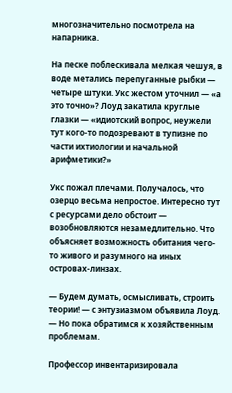многозначительно посмотрела на напарника.

На песке поблескивала мелкая чешуя, в воде метались перепуганные рыбки — четыре штуки. Укс жестом уточнил — «а это точно»? Лоуд закатила круглые глазки — «идиотский вопрос, неужели тут кого-то подозревают в тупизне по части ихтиологии и начальной арифметики?»

Укс пожал плечами. Получалось, что озерцо весьма непростое. Интересно тут с ресурсами дело обстоит — возобновляются незамедлительно. Что объясняет возможность обитания чего-то живого и разумного на иных островах-линзах.

— Будем думать, осмысливать, строить теории! — с энтузиазмом объявила Лоуд. — Но пока обратимся к хозяйственным проблемам.

Профессор инвентаризировала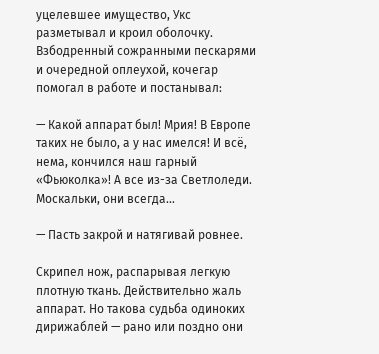уцелевшее имущество, Укс разметывал и кроил оболочку. Взбодренный сожранными пескарями и очередной оплеухой, кочегар помогал в работе и постанывал:

— Какой аппарат был! Мрия! В Европе таких не было, а у нас имелся! И всё, нема, кончился наш гарный «Фьюколка»! А все из-за Светлоледи. Москальки, они всегда…

— Пасть закрой и натягивай ровнее.

Скрипел нож, распарывая легкую плотную ткань. Действительно жаль аппарат. Но такова судьба одиноких дирижаблей — рано или поздно они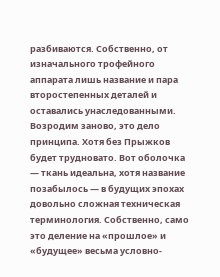разбиваются. Собственно, от изначального трофейного аппарата лишь название и пара второстепенных деталей и оставались унаследованными. Возродим заново, это дело принципа. Хотя без Прыжков будет трудновато. Вот оболочка — ткань идеальна, хотя название позабылось — в будущих эпохах довольно сложная техническая терминология. Собственно, само это деление на «прошлое» и «будущее» весьма условно-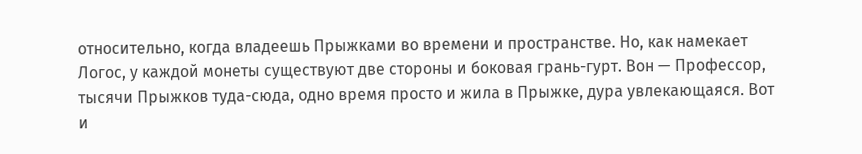относительно, когда владеешь Прыжками во времени и пространстве. Но, как намекает Логос, у каждой монеты существуют две стороны и боковая грань-гурт. Вон — Профессор, тысячи Прыжков туда-сюда, одно время просто и жила в Прыжке, дура увлекающаяся. Вот и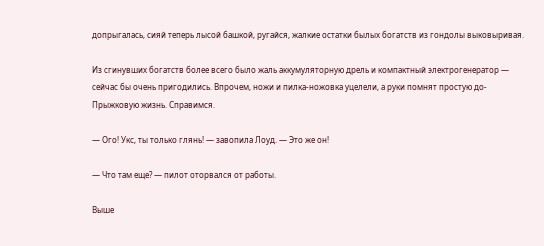допрыгалась, сияй теперь лысой башкой, ругайся, жалкие остатки былых богатств из гондолы выковыривая.

Из сгинувших богатств более всего было жаль аккумуляторную дрель и компактный электрогенератор — сейчас бы очень пригодились. Впрочем, ножи и пилка-ножовка уцелели, а руки помнят простую до-Прыжковую жизнь. Справимся.

— Ого! Укс, ты только глянь! — завопила Лоуд. — Это же он!

— Что там еще? — пилот оторвался от работы.

Выше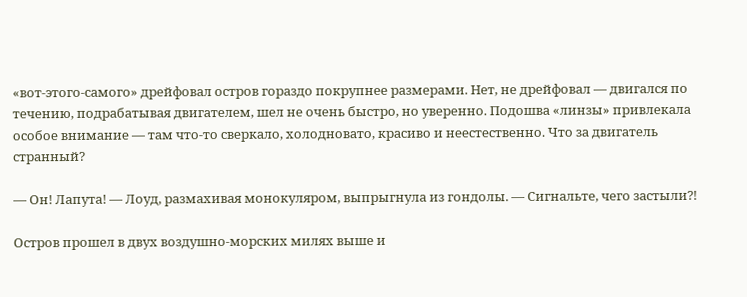«вот-этого-самого» дрейфовал остров гораздо покрупнее размерами. Нет, не дрейфовал — двигался по течению, подрабатывая двигателем, шел не очень быстро, но уверенно. Подошва «линзы» привлекала особое внимание — там что-то сверкало, холодновато, красиво и неестественно. Что за двигатель странный?

— Он! Лапута! — Лоуд, размахивая монокуляром, выпрыгнула из гондолы. — Сигнальте, чего застыли⁈

Остров прошел в двух воздушно-морских милях выше и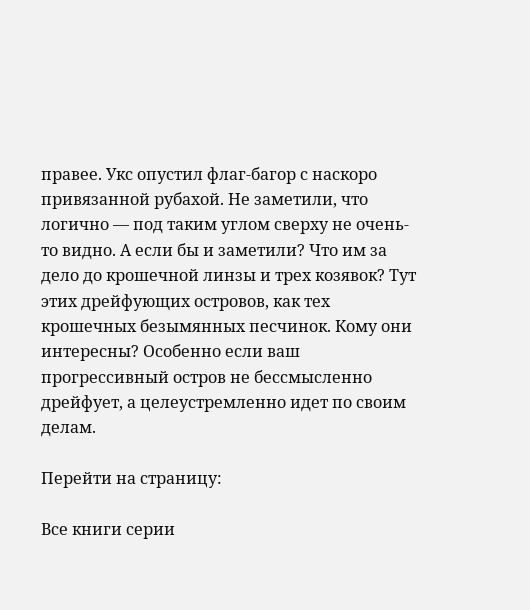правее. Укс опустил флаг-багор с наскоро привязанной рубахой. Не заметили, что логично — под таким углом сверху не очень-то видно. А если бы и заметили? Что им за дело до крошечной линзы и трех козявок? Тут этих дрейфующих островов, как тех крошечных безымянных песчинок. Кому они интересны? Особенно если ваш прогрессивный остров не бессмысленно дрейфует, а целеустремленно идет по своим делам.

Перейти на страницу:

Все книги серии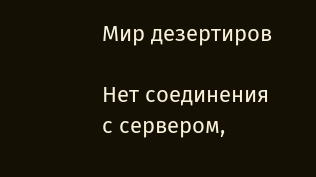Мир дезертиров

Нет соединения с сервером,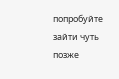попробуйте зайти чуть позже